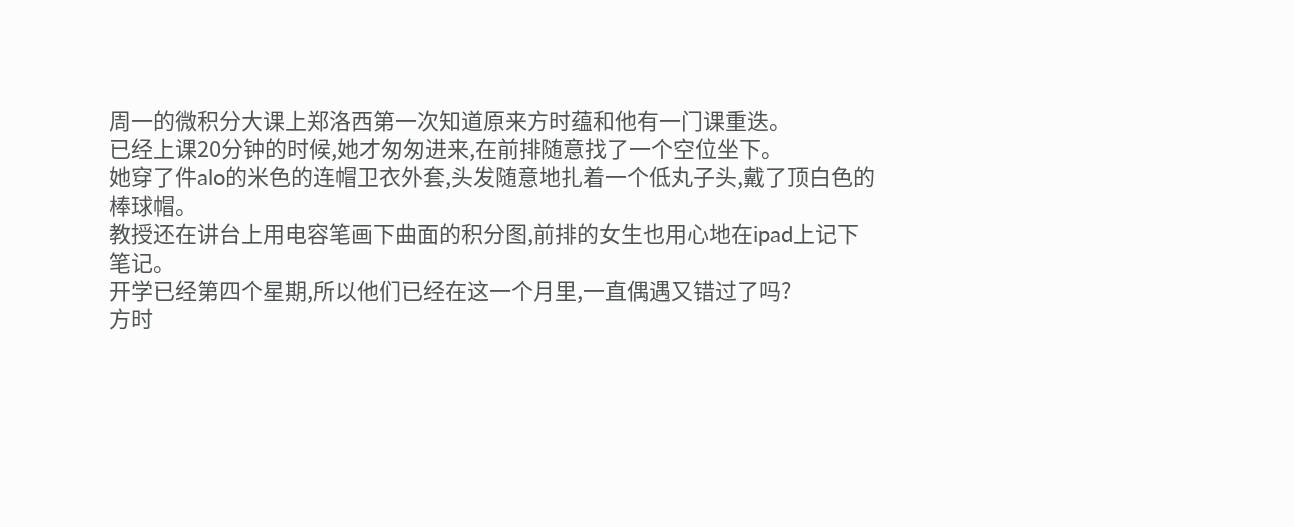周一的微积分大课上郑洛西第一次知道原来方时蕴和他有一门课重迭。
已经上课20分钟的时候,她才匆匆进来,在前排随意找了一个空位坐下。
她穿了件alo的米色的连帽卫衣外套,头发随意地扎着一个低丸子头,戴了顶白色的棒球帽。
教授还在讲台上用电容笔画下曲面的积分图,前排的女生也用心地在ipad上记下笔记。
开学已经第四个星期,所以他们已经在这一个月里,一直偶遇又错过了吗?
方时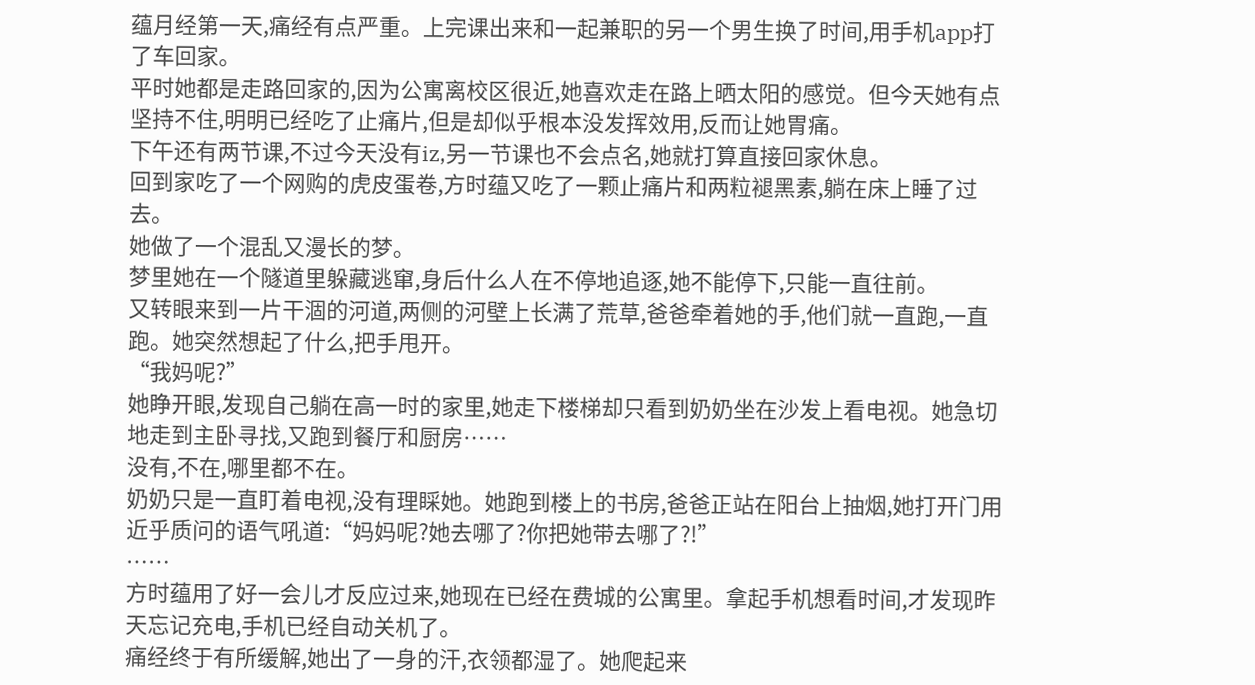蕴月经第一天,痛经有点严重。上完课出来和一起兼职的另一个男生换了时间,用手机app打了车回家。
平时她都是走路回家的,因为公寓离校区很近,她喜欢走在路上晒太阳的感觉。但今天她有点坚持不住,明明已经吃了止痛片,但是却似乎根本没发挥效用,反而让她胃痛。
下午还有两节课,不过今天没有iz,另一节课也不会点名,她就打算直接回家休息。
回到家吃了一个网购的虎皮蛋卷,方时蕴又吃了一颗止痛片和两粒褪黑素,躺在床上睡了过去。
她做了一个混乱又漫长的梦。
梦里她在一个隧道里躲藏逃窜,身后什么人在不停地追逐,她不能停下,只能一直往前。
又转眼来到一片干涸的河道,两侧的河壁上长满了荒草,爸爸牵着她的手,他们就一直跑,一直跑。她突然想起了什么,把手甩开。
“我妈呢?”
她睁开眼,发现自己躺在高一时的家里,她走下楼梯却只看到奶奶坐在沙发上看电视。她急切地走到主卧寻找,又跑到餐厅和厨房……
没有,不在,哪里都不在。
奶奶只是一直盯着电视,没有理睬她。她跑到楼上的书房,爸爸正站在阳台上抽烟,她打开门用近乎质问的语气吼道:“妈妈呢?她去哪了?你把她带去哪了?!”
……
方时蕴用了好一会儿才反应过来,她现在已经在费城的公寓里。拿起手机想看时间,才发现昨天忘记充电,手机已经自动关机了。
痛经终于有所缓解,她出了一身的汗,衣领都湿了。她爬起来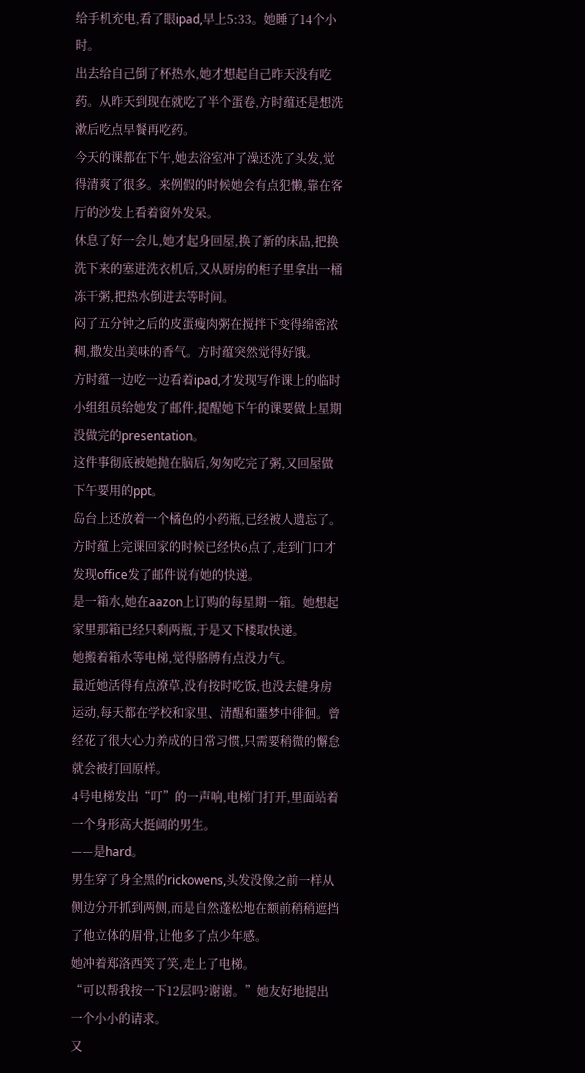给手机充电,看了眼ipad,早上5:33。她睡了14个小时。
出去给自己倒了杯热水,她才想起自己昨天没有吃药。从昨天到现在就吃了半个蛋卷,方时蕴还是想洗漱后吃点早餐再吃药。
今天的课都在下午,她去浴室冲了澡还洗了头发,觉得清爽了很多。来例假的时候她会有点犯懒,靠在客厅的沙发上看着窗外发呆。
休息了好一会儿,她才起身回屋,换了新的床品,把换洗下来的塞进洗衣机后,又从厨房的柜子里拿出一桶冻干粥,把热水倒进去等时间。
闷了五分钟之后的皮蛋瘦肉粥在搅拌下变得绵密浓稠,撒发出美味的香气。方时蕴突然觉得好饿。
方时蕴一边吃一边看着ipad,才发现写作课上的临时小组组员给她发了邮件,提醒她下午的课要做上星期没做完的presentation。
这件事彻底被她抛在脑后,匆匆吃完了粥,又回屋做下午要用的ppt。
岛台上还放着一个橘色的小药瓶,已经被人遗忘了。
方时蕴上完课回家的时候已经快6点了,走到门口才发现office发了邮件说有她的快递。
是一箱水,她在aazon上订购的每星期一箱。她想起家里那箱已经只剩两瓶,于是又下楼取快递。
她搬着箱水等电梯,觉得胳膊有点没力气。
最近她活得有点潦草,没有按时吃饭,也没去健身房运动,每天都在学校和家里、清醒和噩梦中徘徊。曾经花了很大心力养成的日常习惯,只需要稍微的懈怠就会被打回原样。
4号电梯发出“叮”的一声响,电梯门打开,里面站着一个身形高大挺阔的男生。
——是hard。
男生穿了身全黑的rickowens,头发没像之前一样从侧边分开抓到两侧,而是自然蓬松地在额前稍稍遮挡了他立体的眉骨,让他多了点少年感。
她冲着郑洛西笑了笑,走上了电梯。
“可以帮我按一下12层吗?谢谢。”她友好地提出一个小小的请求。
又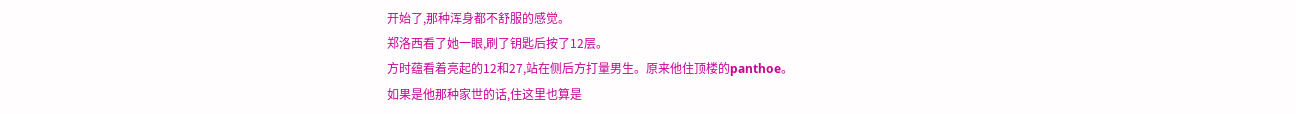开始了,那种浑身都不舒服的感觉。
郑洛西看了她一眼,刷了钥匙后按了12层。
方时蕴看着亮起的12和27,站在侧后方打量男生。原来他住顶楼的panthoe。
如果是他那种家世的话,住这里也算是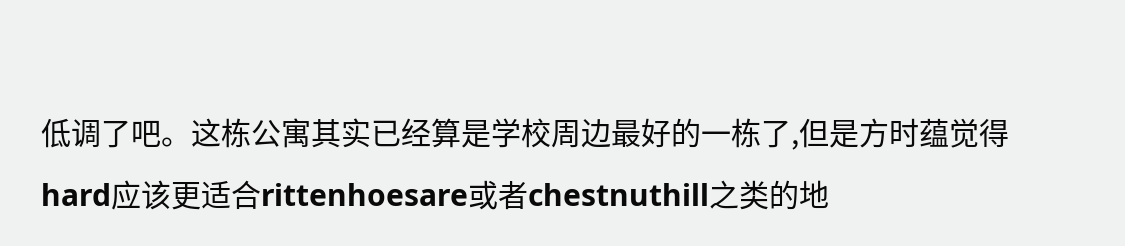低调了吧。这栋公寓其实已经算是学校周边最好的一栋了,但是方时蕴觉得hard应该更适合rittenhoesare或者chestnuthill之类的地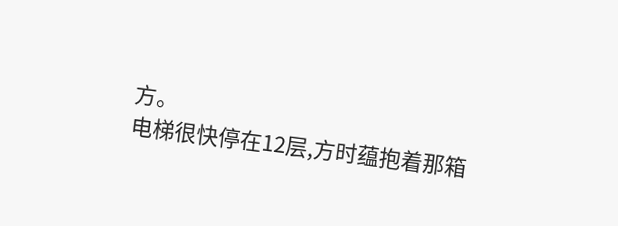方。
电梯很快停在12层,方时蕴抱着那箱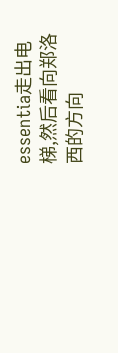essentia走出电梯,然后看向郑洛西的方向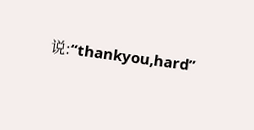说:“thankyou,hard”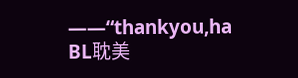——“thankyou,ha
BL耽美